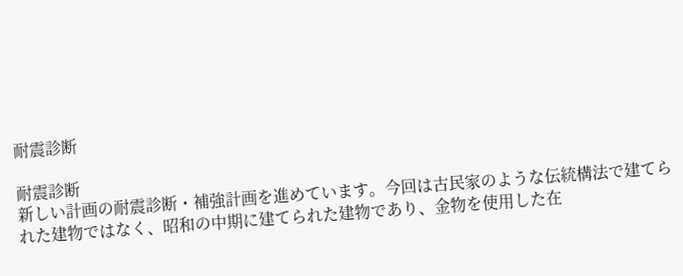耐震診断

耐震診断
新しい計画の耐震診断・補強計画を進めています。今回は古民家のような伝統構法で建てられた建物ではなく、昭和の中期に建てられた建物であり、金物を使用した在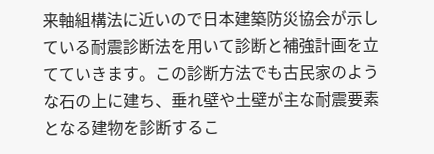来軸組構法に近いので日本建築防災協会が示している耐震診断法を用いて診断と補強計画を立てていきます。この診断方法でも古民家のような石の上に建ち、垂れ壁や土壁が主な耐震要素となる建物を診断するこ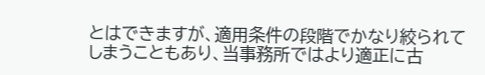とはできますが、適用条件の段階でかなり絞られてしまうこともあり、当事務所ではより適正に古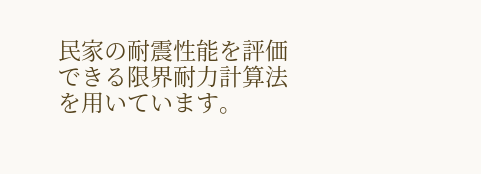民家の耐震性能を評価できる限界耐力計算法を用いています。